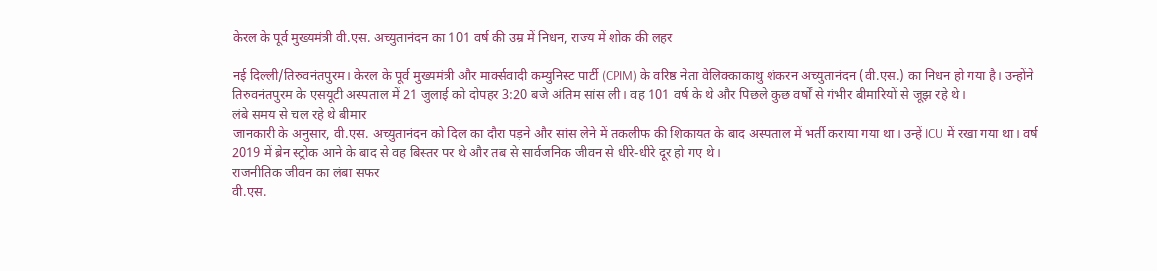केरल के पूर्व मुख्यमंत्री वी.एस. अच्युतानंदन का 101 वर्ष की उम्र में निधन, राज्य में शोक की लहर

नई दिल्ली/तिरुवनंतपुरम। केरल के पूर्व मुख्यमंत्री और मार्क्सवादी कम्युनिस्ट पार्टी (CPIM) के वरिष्ठ नेता वेलिक्काकाथु शंकरन अच्युतानंदन (वी.एस.) का निधन हो गया है। उन्होंने तिरुवनंतपुरम के एसयूटी अस्पताल में 21 जुलाई को दोपहर 3:20 बजे अंतिम सांस ली। वह 101 वर्ष के थे और पिछले कुछ वर्षों से गंभीर बीमारियों से जूझ रहे थे।
लंबे समय से चल रहे थे बीमार
जानकारी के अनुसार, वी.एस. अच्युतानंदन को दिल का दौरा पड़ने और सांस लेने में तकलीफ की शिकायत के बाद अस्पताल में भर्ती कराया गया था। उन्हें ICU में रखा गया था। वर्ष 2019 में ब्रेन स्ट्रोक आने के बाद से वह बिस्तर पर थे और तब से सार्वजनिक जीवन से धीरे-धीरे दूर हो गए थे।
राजनीतिक जीवन का लंबा सफर
वी.एस.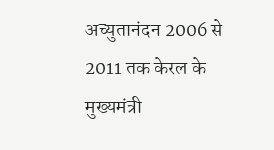अच्युतानंदन 2006 से 2011 तक केरल के मुख्यमंत्री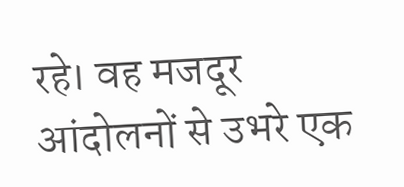रहे। वह मजदूर आंदोलनों से उभरे एक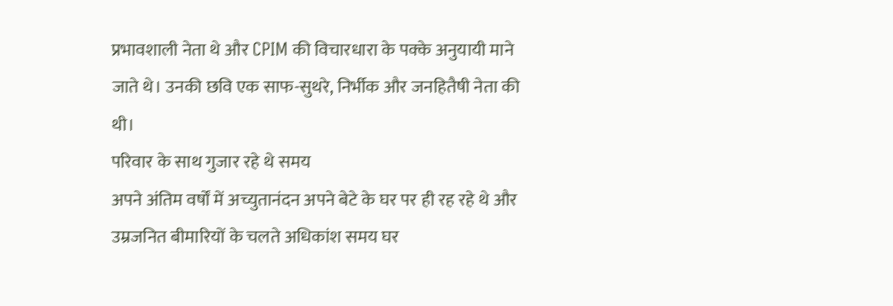प्रभावशाली नेता थे और CPIM की विचारधारा के पक्के अनुयायी माने जाते थे। उनकी छवि एक साफ-सुथरे, निर्भीक और जनहितैषी नेता की थी।
परिवार के साथ गुजार रहे थे समय
अपने अंतिम वर्षों में अच्युतानंदन अपने बेटे के घर पर ही रह रहे थे और उम्रजनित बीमारियों के चलते अधिकांश समय घर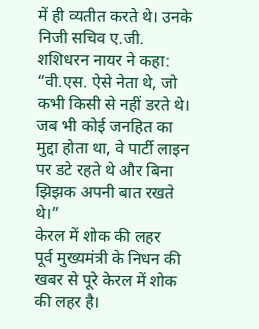में ही व्यतीत करते थे। उनके निजी सचिव ए.जी. शशिधरन नायर ने कहा:
“वी.एस. ऐसे नेता थे, जो कभी किसी से नहीं डरते थे। जब भी कोई जनहित का मुद्दा होता था, वे पार्टी लाइन पर डटे रहते थे और बिना झिझक अपनी बात रखते थे।”
केरल में शोक की लहर
पूर्व मुख्यमंत्री के निधन की खबर से पूरे केरल में शोक की लहर है।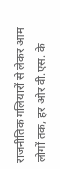राजनीतिक गलियारों से लेकर आम लोगों तक, हर ओर वी.एस. के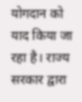योगदान को याद किया जा रहा है। राज्य सरकार द्वारा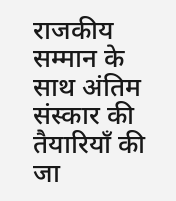राजकीय सम्मान के साथ अंतिम संस्कार की तैयारियाँ की जा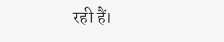रही हैं।